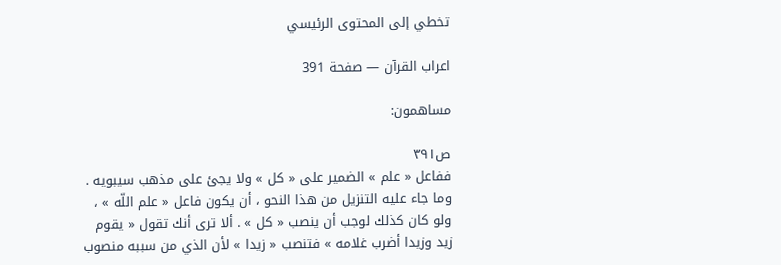تخطي إلى المحتوى الرئيسي

اعراب القرآن — صفحة 391

مساهمون:

ص٣٩١
ففاعل « علم » الضمير على « كل » ولا يجئ على مذهب سيبويه . وما جاء عليه التنزيل من هذا النحو ، أن يكون فاعل « علم اللّه » ، ولو كان كذلك لوجب أن ينصب « كل » . ألا ترى أنك تقول « يقوم زيد وزيدا أضرب غلامه » فتنصب « زيدا » لأن الذي من سببه منصوب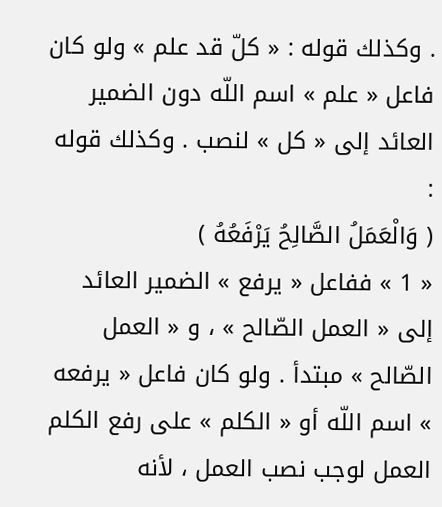. وكذلك قوله : « كلّ قد علم » ولو كان فاعل « علم » اسم اللّه دون الضمير العائد إلى « كل » لنصب . وكذلك قوله :
( وَالْعَمَلُ الصَّالِحُ يَرْفَعُهُ )
« 1 » ففاعل « يرفع » الضمير العائد إلى « العمل الصّالح » ، و « العمل الصّالح » مبتدأ . ولو كان فاعل « يرفعه » اسم اللّه أو « الكلم » على رفع الكلم العمل لوجب نصب العمل ، لأنه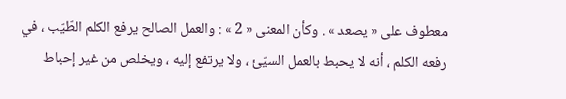معطوف على « يصعد » . وكأن المعنى « 2 » : والعمل الصالح يرفع الكلم الطّيّب ، في رفعه الكلم ، أنه لا يحبط بالعمل السيّئ ، ولا يرتفع إليه ، ويخلص من غير إحباط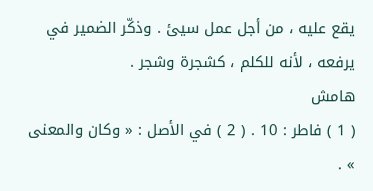يقع عليه ، من أجل عمل سيئ . وذكّر الضمير في يرفعه ، لأنه للكلم ، كشجرة وشجر .
هامش
( 1 ) فاطر : 10 . ( 2 ) في الأصل : « وكان والمعنى » .